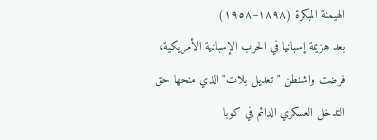الهيمنة المبكرة (١٨٩٨–١٩٥٨)
بعد هزيمة إسبانيا في الحرب الإسبانية الأمريكية، فرضت واشنطن "تعديل بلات" الذي منحها حق التدخل العسكري الدائم في كوبا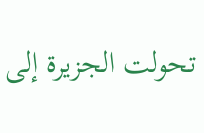تحولت الجزيرة إلى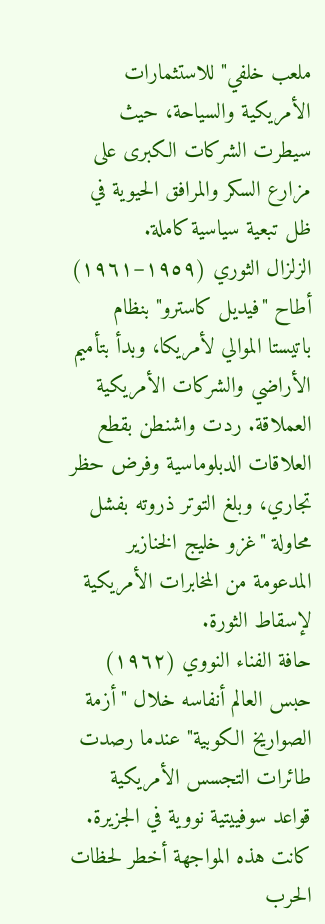ملعب خلفي" للاستثمارات الأمريكية والسياحة، حيث سيطرت الشركات الكبرى على مزارع السكر والمرافق الحيوية في ظل تبعية سياسية كاملة.
الزلزال الثوري (١٩٥٩–١٩٦١)
أطاح "فيديل كاسترو" بنظام باتيستا الموالي لأمريكا، وبدأ بتأميم الأراضي والشركات الأمريكية العملاقة. ردت واشنطن بقطع العلاقات الدبلوماسية وفرض حظر تجاري، وبلغ التوتر ذروته بفشل محاولة "غزو خليج الخنازير المدعومة من المخابرات الأمريكية لإسقاط الثورة.
حافة الفناء النووي (١٩٦٢)
حبس العالم أنفاسه خلال "أزمة الصواريخ الكوبية" عندما رصدت طائرات التجسس الأمريكية قواعد سوفييتية نووية في الجزيرة. كانت هذه المواجهة أخطر لحظات الحرب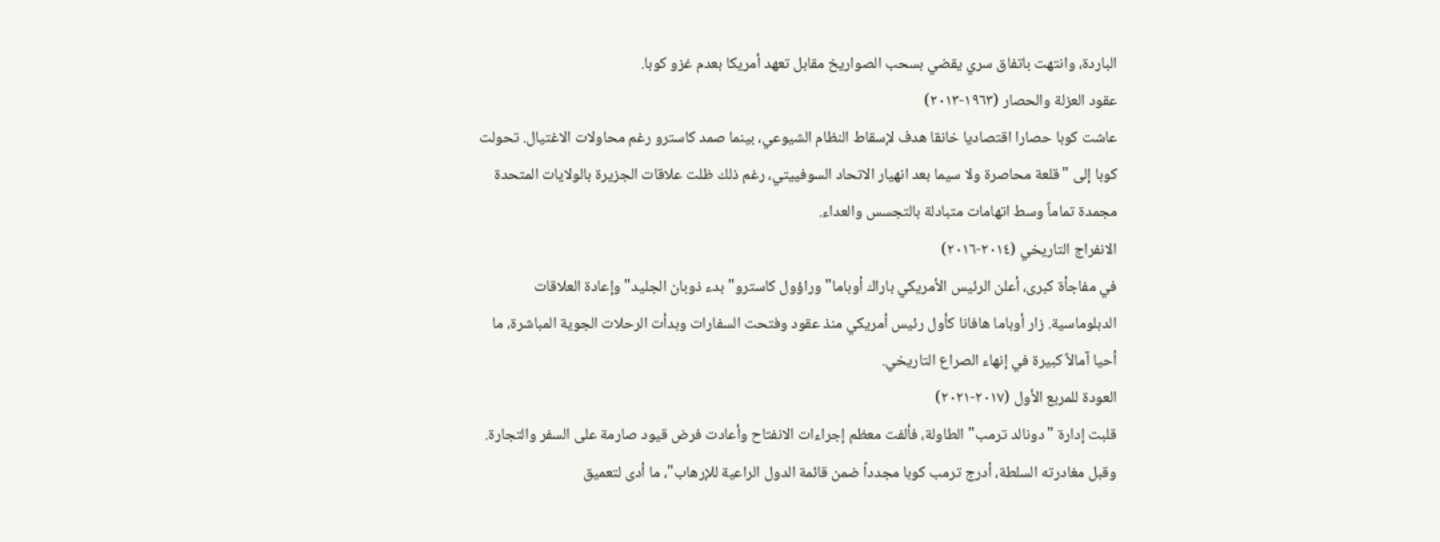الباردة، وانتهت باتفاق سري يقضي بسحب الصواريخ مقابل تعهد أمريكا بعدم غزو كوبا.
عقود العزلة والحصار (١٩٦٣-٢٠١٣)
عاشت كوبا حصارا اقتصاديا خانقا هدف لإسقاط النظام الشيوعي، بينما صمد كاسترو رغم محاولات الاغتيال. تحولت كوبا إلى "قلعة محاصرة ولا سيما بعد انهيار الاتحاد السوفييتي، رغم ذلك ظلت علاقات الجزيرة بالولايات المتحدة مجمدة تماماً وسط اتهامات متبادلة بالتجسس والعداء.
الانفراج التاريخي (٢٠١٤-٢٠١٦)
في مفاجأة كبرى، أعلن الرئيس الأمريكي باراك أوباما" وراؤول كاسترو" بدء ذوبان الجليد" وإعادة العلاقات الدبلوماسية. زار أوباما هافانا كأول رئيس أمريكي منذ عقود وفتحت السفارات وبدأت الرحلات الجوية المباشرة، ما أحيا آمالاً كبيرة في إنهاء الصراع التاريخي.
العودة للمربع الأول (٢٠١٧-٢٠٢١)
قلبت إدارة "دونالد ترمب" الطاولة، فألفت معظم إجراءات الانفتاح وأعادت فرض قيود صارمة على السفر والتجارة. وقبل مغادرته السلطة، أدرج ترمب كوبا مجدداً ضمن قائمة الدول الراعية للإرهاب"، ما أدى لتعميق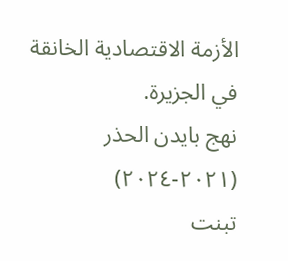الأزمة الاقتصادية الخانقة في الجزيرة.
نهج بايدن الحذر (٢٠٢١-٢٠٢٤)
تبنت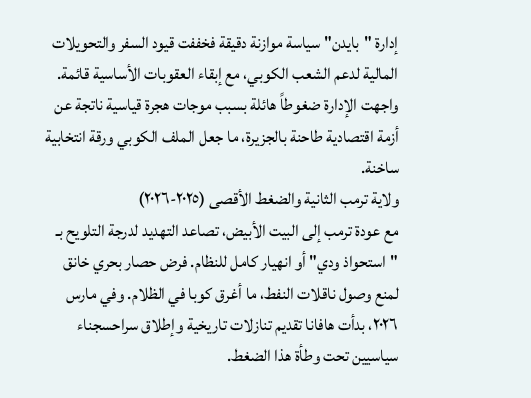إدارة "بايدن" سياسة موازنة دقيقة فخففت قيود السفر والتحويلات المالية لدعم الشعب الكوبي، مع إبقاء العقوبات الأساسية قائمة. واجهت الإدارة ضغوطاً هائلة بسبب موجات هجرة قياسية ناتجة عن أزمة اقتصادية طاحنة بالجزيرة، ما جعل الملف الكوبي ورقة انتخابية ساخنة.
ولاية ترمب الثانية والضغط الأقصى (٢٠٢٥-٢٠٢٦)
مع عودة ترمب إلى البيت الأبيض، تصاعد التهديد لدرجة التلويح بـ "استحواذ ودي" أو انهيار كامل للنظام. فرض حصار بحري خانق لمنع وصول ناقلات النفط، ما أغرق كوبا في الظلام. وفي مارس ٢٠٢٦، بدأت هافانا تقديم تنازلات تاريخية وإطلاق سراحسجناء سياسيين تحت وطأة هذا الضغط.